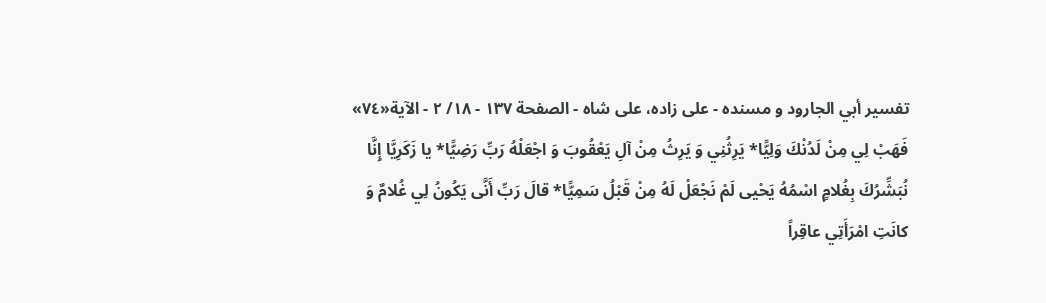تفسير أبي الجارود و مسنده - على زاده، على شاه - الصفحة ١٣٧ - ١٨/ ٢ - الآية«٧٤»
فَهَبْ لِي مِنْ لَدُنْكَ وَلِيًّا* يَرِثُنِي وَ يَرِثُ مِنْ آلِ يَعْقُوبَ وَ اجْعَلْهُ رَبِّ رَضِيًّا* يا زَكَرِيَّا إِنَّا نُبَشِّرُكَ بِغُلامٍ اسْمُهُ يَحْيى لَمْ نَجْعَلْ لَهُ مِنْ قَبْلُ سَمِيًّا* قالَ رَبِّ أَنَّى يَكُونُ لِي غُلامٌ وَ كانَتِ امْرَأَتِي عاقِراً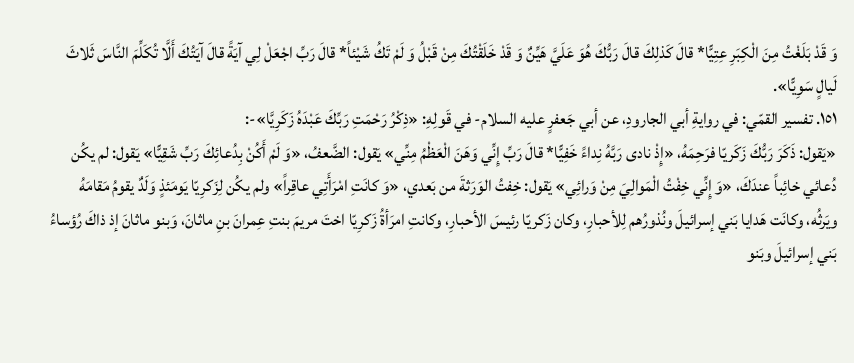وَ قَدْ بَلَغْتُ مِنَ الْكِبَرِ عِتِيًّا* قالَ كَذلِكَ قالَ رَبُّكَ هُوَ عَلَيَّ هَيِّنٌ وَ قَدْ خَلَقْتُكَ مِنْ قَبْلُ وَ لَمْ تَكُ شَيْئاً* قالَ رَبِّ اجْعَلْ لِي آيَةً قالَ آيَتُكَ أَلَّا تُكَلِّمَ النَّاسَ ثَلاثَ لَيالٍ سَوِيًّا».
١٥١. تفسير القمّي: في روايةِ أبي الجارودِ، عن أبي جَعفرٍ عليه السلام- في قَولِهِ: «ذِكْرُ رَحْمَتِ رَبِّكَ عَبْدَهُ زَكَرِيَّا»-:
«يَقول: ذَكَرَ رَبُّكَ زَكَريّا فرَحِمَهُ، «إِذْ نادى رَبَّهُ نِداءً خَفِيًّا* قالَ رَبِّ إِنِّي وَهَنَ الْعَظْمُ مِنِّي» يَقول: الضَّعفُ، «وَ لَمْ أَكُنْ بِدُعائِكَ رَبِّ شَقِيًّا» يَقول: لم يكُن دُعائي خائِباً عندَكَ، «وَ إِنِّي خِفْتُ الْمَوالِيَ مِنْ وَرائِي» يَقول: خِفتُ الوَرَثةَ من بَعدي، «وَ كانَتِ امْرَأَتِي عاقِراً» ولم يكُن لِزَكرِيّا يَومَئذٍ وَلَدٌ يقومُ مَقامَهُ ويَرثُه، وكانَت هَدايا بَني إسرائيلَ ونُذورُهم لِلأحبارِ، وكان زَكريّا رئيسَ الأحبارِ، وكانتِ امرَأةُ زَكرِيّا اختَ مريمَ بنتِ عِمرانَ بنِ ماثانَ، وَبنو ماثانَ إذ ذاكَ رُؤساءُ بَني إسرائيلَ وبَنو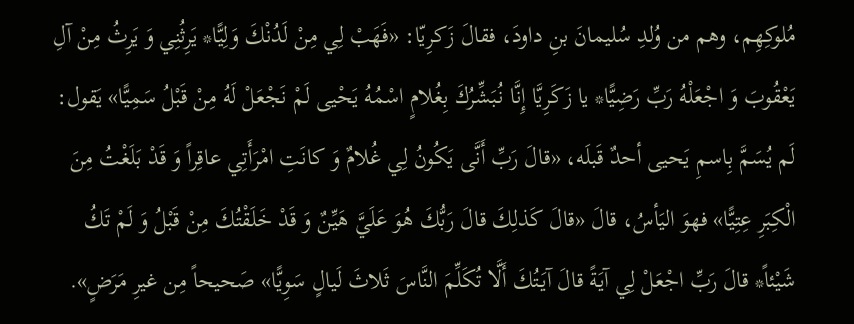مُلوكِهِم، وهم من وُلدِ سُليمانَ بنِ داودَ، فقالَ زَكرِيّا: «فَهَبْ لِي مِنْ لَدُنْكَ وَلِيًّا* يَرِثُنِي وَ يَرِثُ مِنْ آلِ يَعْقُوبَ وَ اجْعَلْهُ رَبِّ رَضِيًّا* يا زَكَرِيَّا إِنَّا نُبَشِّرُكَ بِغُلامٍ اسْمُهُ يَحْيى لَمْ نَجْعَلْ لَهُ مِنْ قَبْلُ سَمِيًّا» يَقول: لَم يُسَمَّ بِاسمِ يَحيى أحدٌ قَبلَه، «قالَ رَبِّ أَنَّى يَكُونُ لِي غُلامٌ وَ كانَتِ امْرَأَتِي عاقِراً وَ قَدْ بَلَغْتُ مِنَ الْكِبَرِ عِتِيًّا» فهوَ اليَأسُ، قالَ «قالَ كَذلِكَ قالَ رَبُّكَ هُوَ عَلَيَّ هَيِّنٌ وَ قَدْ خَلَقْتُكَ مِنْ قَبْلُ وَ لَمْ تَكُ شَيْئاً* قالَ رَبِّ اجْعَلْ لِي آيَةً قالَ آيَتُكَ أَلَّا تُكَلِّمَ النَّاسَ ثَلاثَ لَيالٍ سَوِيًّا» صَحيحاً مِن غيرِ مَرَضٍ».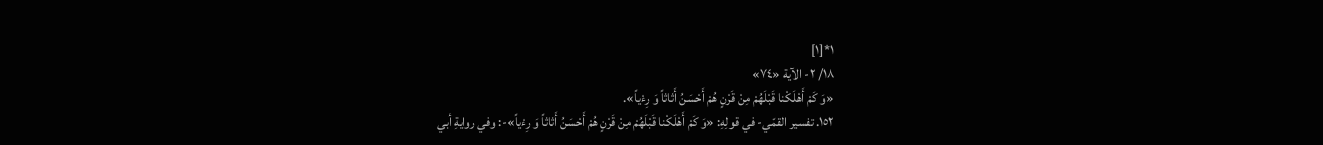١*[١]
١٨/ ٢- الآية «٧٤»
«وَ كَمْ أَهْلَكْنا قَبْلَهُمْ مِنْ قَرْنٍ هُمْ أَحْسَنُ أَثاثاً وَ رِءْياً».
١٥٢. تفسير القمّي- في قولِهِ: «وَ كَمْ أَهْلَكْنا قَبْلَهُمْ مِنْ قَرْنٍ هُمْ أَحْسَنُ أَثاثاً وَ رِءْياً»-: وفي روايةِ أبي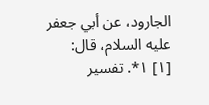الجارود، عن أبي جعفر عليه السلام، قال:
[١] ١*. تفسير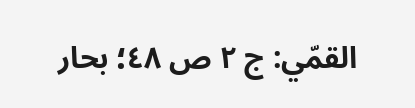القمّي: ج ٢ ص ٤٨؛ بحار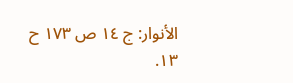الأنوار: ج ١٤ ص ١٧٣ ح ١٣.